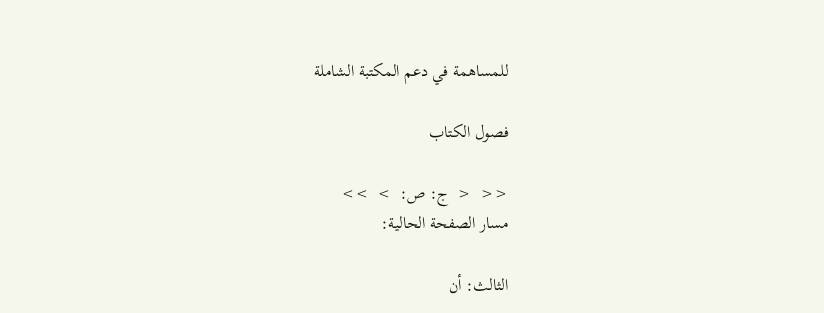للمساهمة في دعم المكتبة الشاملة

فصول الكتاب

<<  <  ج: ص:  >  >>
مسار الصفحة الحالية:

الثالث: أن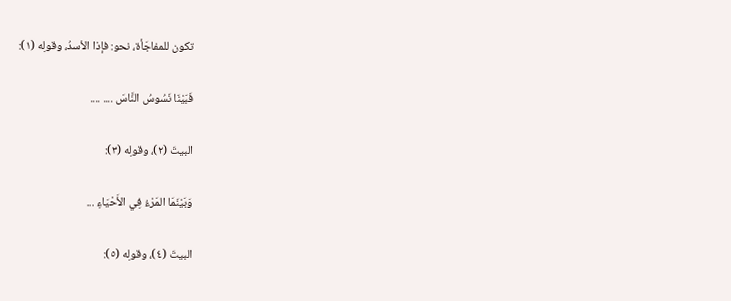تكون للمفاجَأة، نحو: فإذا الأسدُ، وقولِه (١):

فَبَيْنَا نَسُوسُ النَّاسَ .... ....

البيتَ (٢)، وقولِه (٣):

وَبَيْنَمَا المَرْءُ فِي الأَحْيَاءِ ...

البيتَ (٤)، وقولِه (٥):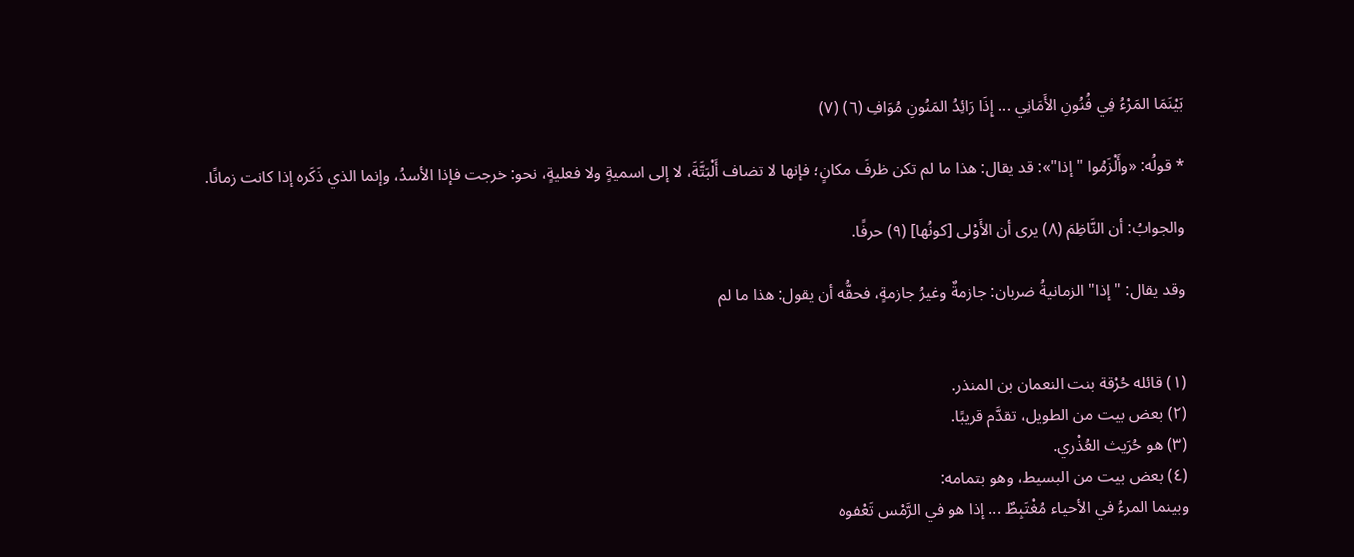بَيْنَمَا المَرْءُ فِي فُنُونِ الأَمَانِي ... إِذَا رَائِدُ المَنُونِ مُوَافِ (٦) (٧)

* قولُه: «وأَلْزَمُوا "إذا"»: قد يقال: هذا ما لم تكن ظرفَ مكانٍ؛ فإنها لا تضاف أَلْبَتَّةَ، لا إلى اسميةٍ ولا فعليةٍ، نحو: خرجت فإذا الأسدُ، وإنما الذي ذَكَره إذا كانت زمانًا.

والجوابُ: أن النَّاظِمَ (٨) يرى أن الأَوْلى [كونُها] (٩) حرفًا.

وقد يقال: "إذا" الزمانيةُ ضربان: جازمةٌ وغيرُ جازمةٍ، فحقُّه أن يقول: هذا ما لم


(١) قائله حُرْقة بنت النعمان بن المنذر.
(٢) بعض بيت من الطويل، تقدَّم قريبًا.
(٣) هو حُرَيث العُذْري.
(٤) بعض بيت من البسيط، وهو بتمامه:
وبينما المرءُ في الأحياء مُغْتَبِطٌ ... إذا هو في الرَّمْس تَعْفوه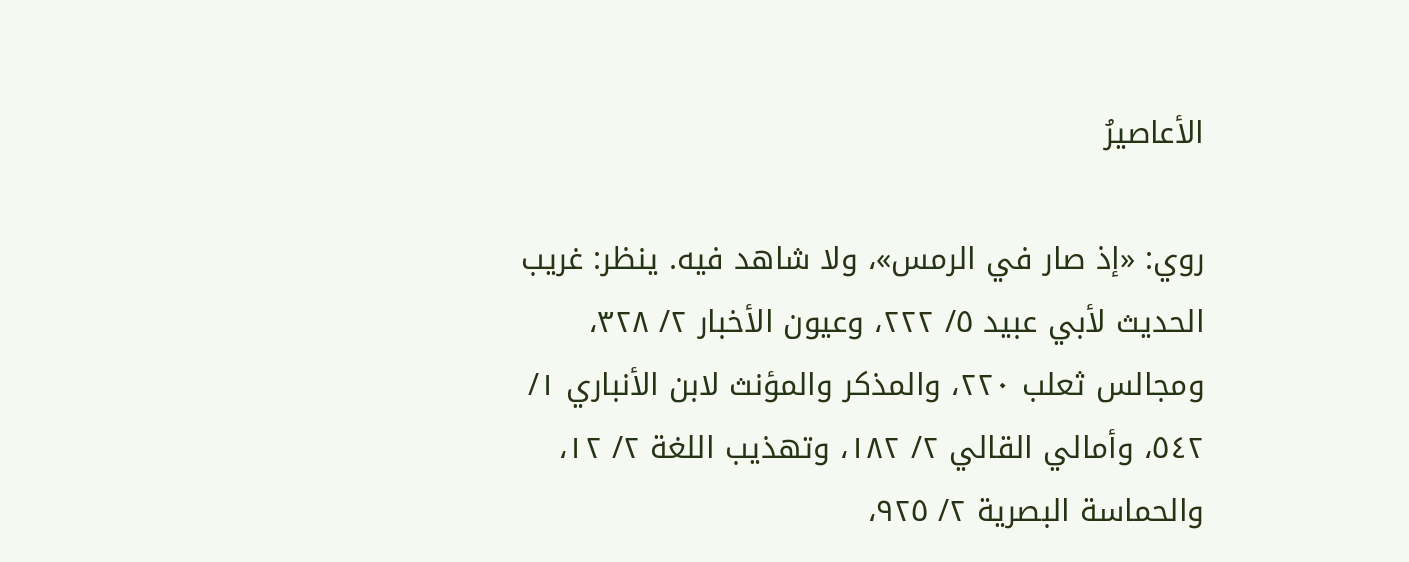الأعاصيرُ

روي: «إذ صار في الرمس»، ولا شاهد فيه. ينظر: غريب الحديث لأبي عبيد ٥/ ٢٢٢، وعيون الأخبار ٢/ ٣٢٨، ومجالس ثعلب ٢٢٠، والمذكر والمؤنث لابن الأنباري ١/ ٥٤٢، وأمالي القالي ٢/ ١٨٢، وتهذيب اللغة ٢/ ١٢، والحماسة البصرية ٢/ ٩٢٥،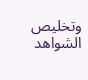وتخليص الشواهد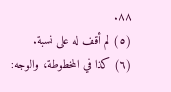٨٨.
(٥) لم أقف له على نسبة.
(٦) كذا في المخطوطة، والوجه: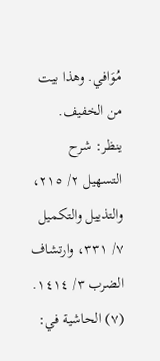مُوَافي. وهذا بيت من الخفيف. ينظر: شرح التسهيل ٢/ ٢١٥، والتذييل والتكميل ٧/ ٣٣١، وارتشاف الضرب ٣/ ١٤١٤.
(٧) الحاشية في: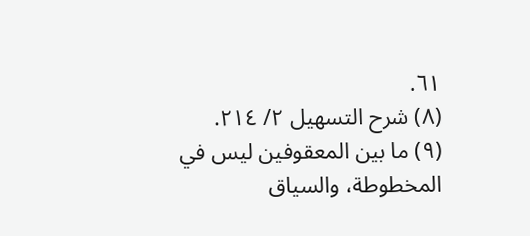٦١.
(٨) شرح التسهيل ٢/ ٢١٤.
(٩) ما بين المعقوفين ليس في المخطوطة، والسياق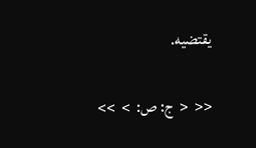يقتضيه.

<<  <  ج: ص:  >  >>